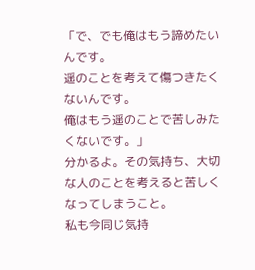「で、でも俺はもう諦めたいんです。
遥のことを考えて傷つきたくないんです。
俺はもう遥のことで苦しみたくないです。」
分かるよ。その気持ち、大切な人のことを考えると苦しくなってしまうこと。
私も今同じ気持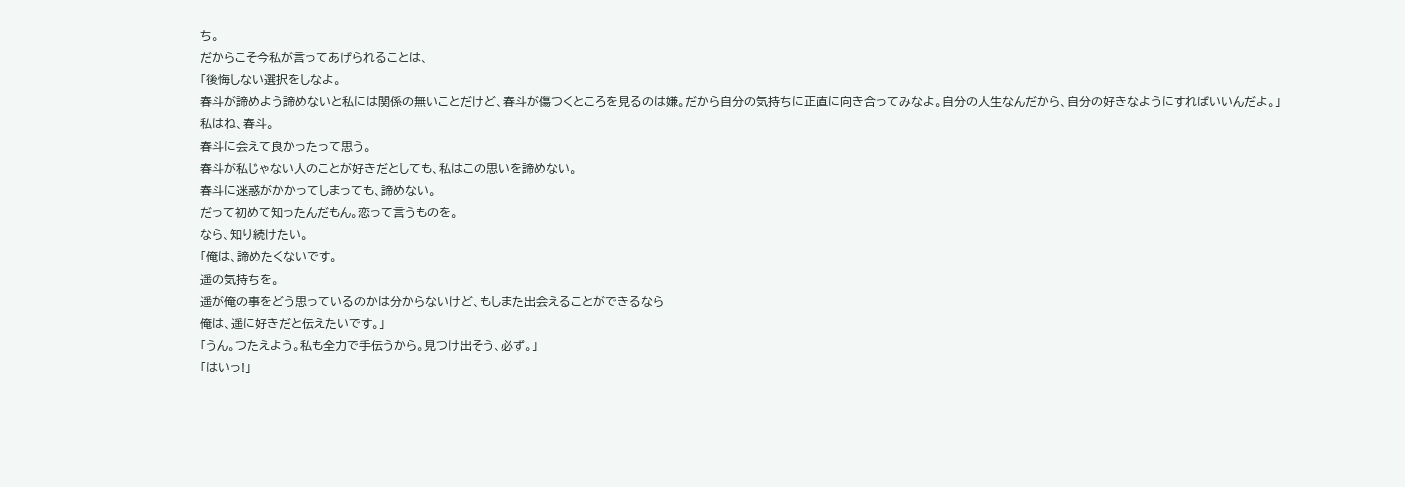ち。
だからこそ今私が言ってあげられることは、
「後悔しない選択をしなよ。
春斗が諦めよう諦めないと私には関係の無いことだけど、春斗が傷つくところを見るのは嫌。だから自分の気持ちに正直に向き合ってみなよ。自分の人生なんだから、自分の好きなようにすればいいんだよ。」
私はね、春斗。
春斗に会えて良かったって思う。
春斗が私じゃない人のことが好きだとしても、私はこの思いを諦めない。
春斗に迷惑がかかってしまっても、諦めない。
だって初めて知ったんだもん。恋って言うものを。
なら、知り続けたい。
「俺は、諦めたくないです。
遥の気持ちを。
遥が俺の事をどう思っているのかは分からないけど、もしまた出会えることができるなら
俺は、遥に好きだと伝えたいです。」
「うん。つたえよう。私も全力で手伝うから。見つけ出そう、必ず。」
「はいっ!」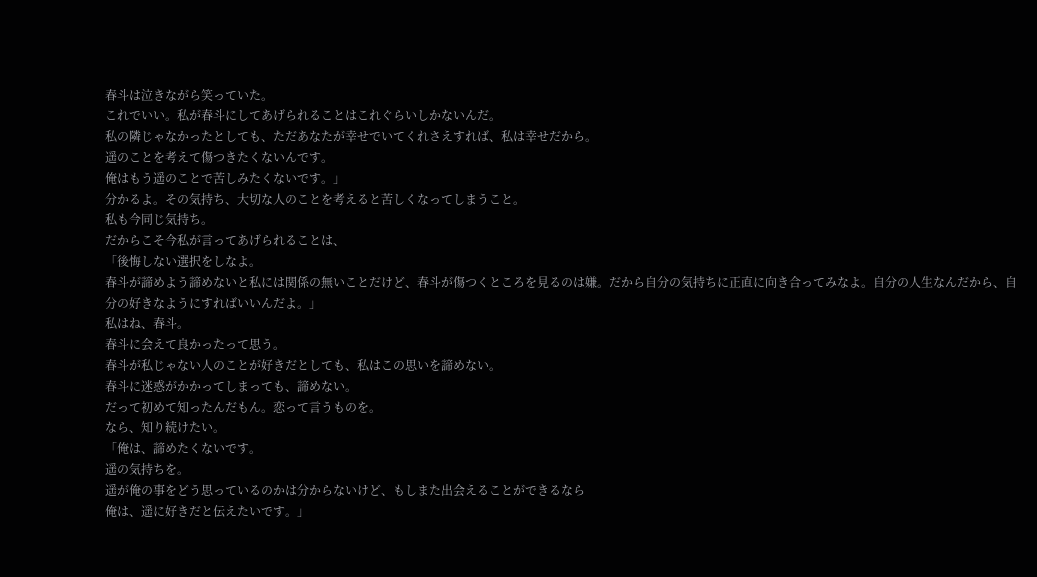春斗は泣きながら笑っていた。
これでいい。私が春斗にしてあげられることはこれぐらいしかないんだ。
私の隣じゃなかったとしても、ただあなたが幸せでいてくれさえすれば、私は幸せだから。
遥のことを考えて傷つきたくないんです。
俺はもう遥のことで苦しみたくないです。」
分かるよ。その気持ち、大切な人のことを考えると苦しくなってしまうこと。
私も今同じ気持ち。
だからこそ今私が言ってあげられることは、
「後悔しない選択をしなよ。
春斗が諦めよう諦めないと私には関係の無いことだけど、春斗が傷つくところを見るのは嫌。だから自分の気持ちに正直に向き合ってみなよ。自分の人生なんだから、自分の好きなようにすればいいんだよ。」
私はね、春斗。
春斗に会えて良かったって思う。
春斗が私じゃない人のことが好きだとしても、私はこの思いを諦めない。
春斗に迷惑がかかってしまっても、諦めない。
だって初めて知ったんだもん。恋って言うものを。
なら、知り続けたい。
「俺は、諦めたくないです。
遥の気持ちを。
遥が俺の事をどう思っているのかは分からないけど、もしまた出会えることができるなら
俺は、遥に好きだと伝えたいです。」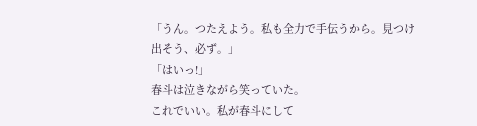「うん。つたえよう。私も全力で手伝うから。見つけ出そう、必ず。」
「はいっ!」
春斗は泣きながら笑っていた。
これでいい。私が春斗にして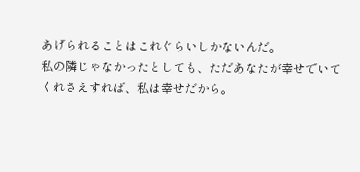あげられることはこれぐらいしかないんだ。
私の隣じゃなかったとしても、ただあなたが幸せでいてくれさえすれば、私は幸せだから。